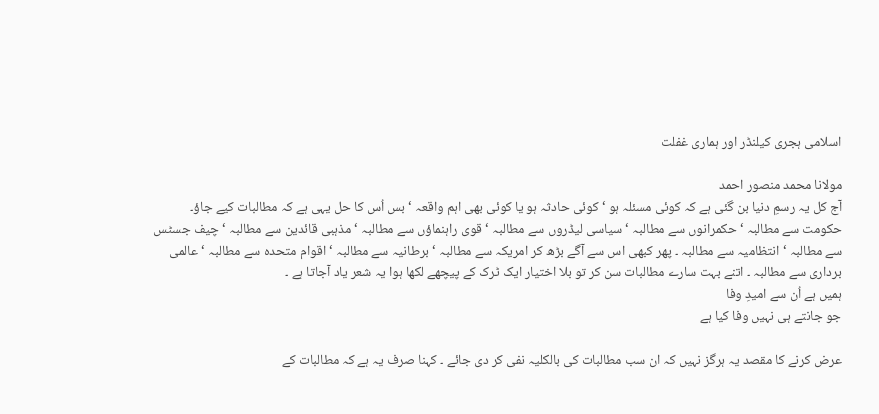اسلامی ہجری کیلنڈر اور ہماری غفلت

مولانا محمد منصور احمد
آج کل یہ رسمِ دنیا بن گئی ہے کہ کوئی مسئلہ ہو ‘ کوئی حادثہ ہو یا کوئی بھی اہم واقعہ ‘ بس اُس کا حل یہی ہے کہ مطالبات کیے جاؤ۔ حکومت سے مطالبہ ‘ حکمرانوں سے مطالبہ ‘ سیاسی لیڈروں سے مطالبہ ‘ قوی راہنماؤں سے مطالبہ ‘ مذہبی قائدین سے مطالبہ ‘ چیف جسٹس سے مطالبہ ‘ انتظامیہ سے مطالبہ ۔ پھر کبھی اس سے آگے بڑھ کر امریکہ سے مطالبہ ‘ برطانیہ سے مطالبہ ‘ اقوام متحدہ سے مطالبہ ‘ عالمی برداری سے مطالبہ ۔ اتنے بہت سارے مطالبات سن کر تو بلا اختیار ایک ٹرک کے پیچھے لکھا ہوا یہ شعر یاد آجاتا ہے ۔
ہمیں ہے اُن سے امیدِ وفا
جو جانتے ہی نہیں وفا کیا ہے

عرض کرنے کا مقصد یہ ہرگز نہیں کہ ان سب مطالبات کی بالکلیہ نفی کر دی جائے ۔ کہنا صرف یہ ہے کہ مطالبات کے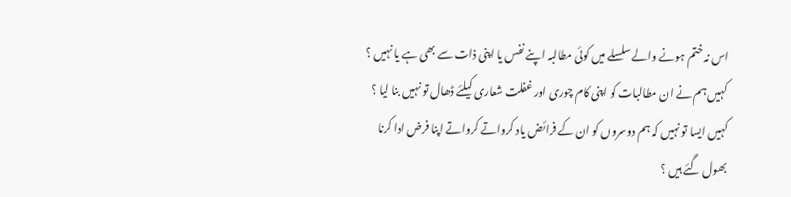اس نہ ختم ہونے والے سلسلے میں کوئی مطالبہ اپنے نفس یا اپنی ذات سے بھی ہے یا نہیں ؟ کہیں ہم نے ان مطالبات کو اپنی کام چوری اور غفلت شعاری کیلئے ڈھال تو نہیں بنا لیا ؟ کہیں ایسا تو نہیں کہ ہم دوسروں کو ان کے فرائض یاد کرواتے کرواتے اپنا فرض ادا کرنا بھول گئے ہیں ؟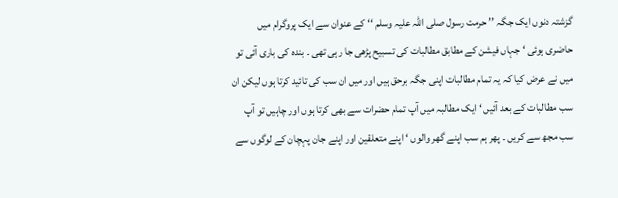گزشتہ دنوں ایک جگہ ’’ حرمت رسول صلی اللہ علیہ وسلم ‘‘ کے عنوان سے ایک پروگرام میں حاضری ہوئی ‘ جہاں فیشن کے مطابق مطالبات کی تسبیح پڑھی جا رہی تھی ۔ بندہ کی باری آئی تو میں نے عرض کیا کہ یہ تمام مطالبات اپنی جگہ برحق ہیں اور میں ان سب کی تائید کرتا ہوں لیکن ان سب مطالبات کے بعد آئیں ‘ ایک مطالبہ میں آپ تمام حضرات سے بھی کرتا ہوں اور چاہیں تو آپ سب مجھ سے کریں ۔ پھر ہم سب اپنے گھر والوں ‘ اپنے متعلقین اور اپنے جان پہچان کے لوگوں سے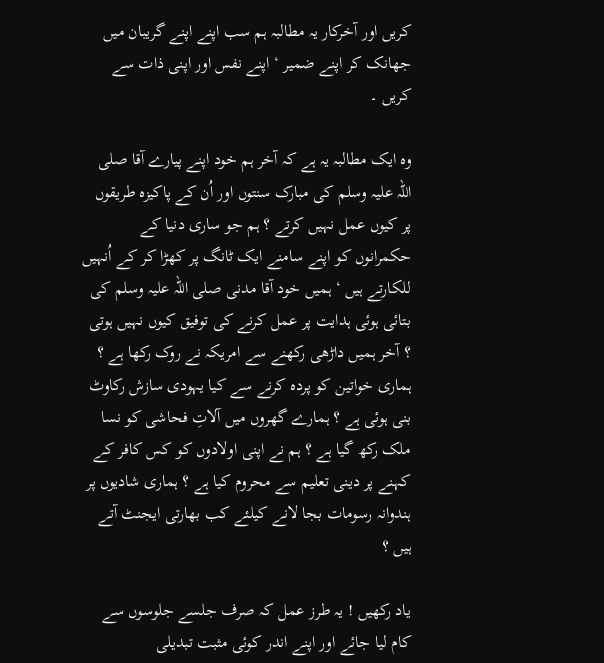کریں اور آخرکار یہ مطالبہ ہم سب اپنے اپنے گریبان میں جھانک کر اپنے ضمیر ‘ اپنے نفس اور اپنی ذات سے کریں ۔

وہ ایک مطالبہ یہ ہے کہ آخر ہم خود اپنے پیارے آقا صلی اللہ علیہ وسلم کی مبارک سنتوں اور اُن کے پاکیزہ طریقوں پر کیوں عمل نہیں کرتے ؟ ہم جو ساری دنیا کے حکمرانوں کو اپنے سامنے ایک ٹانگ پر کھڑا کر کے اُنہیں للکارتے ہیں ‘ ہمیں خود آقا مدنی صلی اللہ علیہ وسلم کی بتائی ہوئی ہدایت پر عمل کرنے کی توفیق کیوں نہیں ہوتی ؟ آخر ہمیں داڑھی رکھنے سے امریکہ نے روک رکھا ہے ؟ ہماری خواتین کو پردہ کرنے سے کیا یہودی سازش رکاوٹ بنی ہوئی ہے ؟ ہمارے گھروں میں آلاتِ فحاشی کو نسا ملک رکھ گیا ہے ؟ ہم نے اپنی اولادوں کو کس کافر کے کہنے پر دینی تعلیم سے محروم کیا ہے ؟ ہماری شادیوں پر ہندوانہ رسومات بجا لانے کیلئے کب بھارتی ایجنٹ آتے ہیں ؟

یاد رکھیں ! یہ طرز عمل کہ صرف جلسے جلوسوں سے کام لیا جائے اور اپنے اندر کوئی مثبت تبدیلی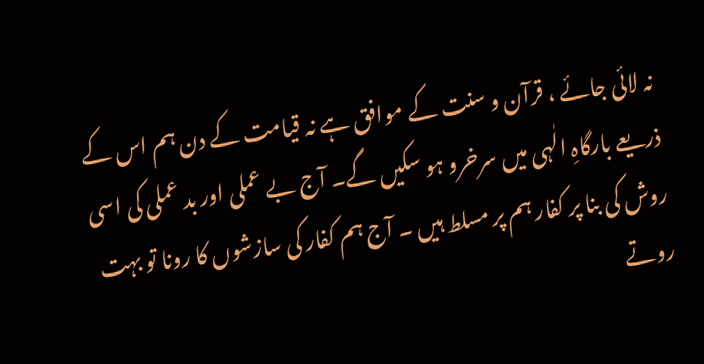نہ لائی جائے ، قرآن و سنت کے موافق ہے نہ قیامت کے دن ہم اس کے ذریعے بارگاہِ الٰہی میں سرخرو ہو سکیں گے۔ آج بے عملی اور بد عملی کی اسی روش کی بنا پر کفار ہم پر مسلط ہیں ۔ آج ہم کفار کی سازشوں کا رونا تو بہت روتے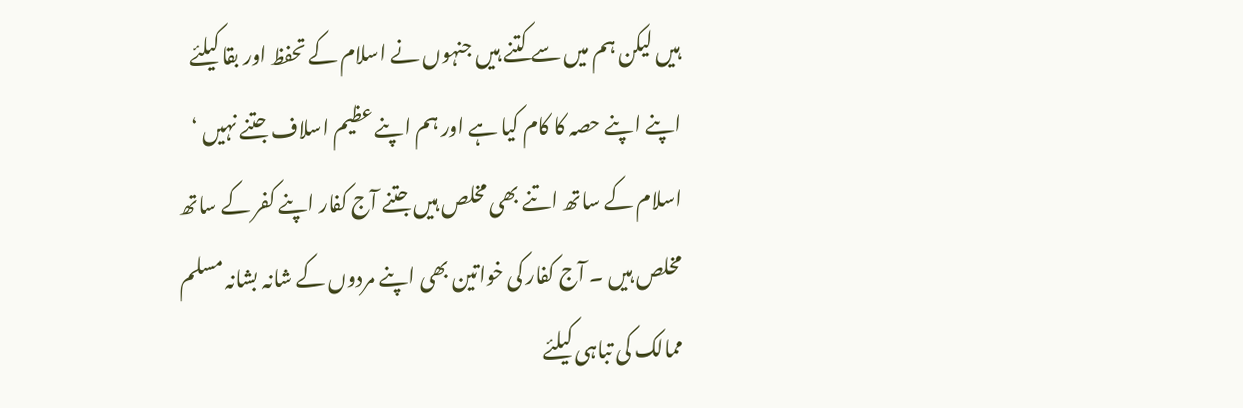ہیں لیکن ہم میں سے کتنے ہیں جنہوں نے اسلام کے تحفظ اور بقا کیلئے اپنے اپنے حصہ کا کام کیا ہے اور ہم اپنے عظیم اسلاف جتنے نہیں ‘ اسلام کے ساتھ اتنے بھی مخلص ہیں جتنے آج کفار اپنے کفر کے ساتھ مخلص ہیں ۔ آج کفار کی خواتین بھی اپنے مردوں کے شانہ بشانہ مسلم ممالک کی تباہی کیلئے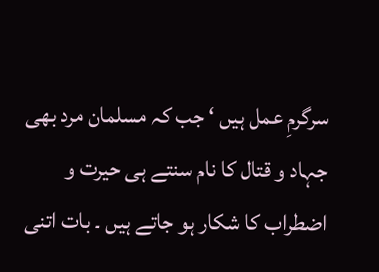سرگرمِ عمل ہیں ‘ جب کہ مسلمان مرد بھی جہاد و قتال کا نام سنتے ہی حیرت و اضطراب کا شکار ہو جاتے ہیں ۔ بات اتنی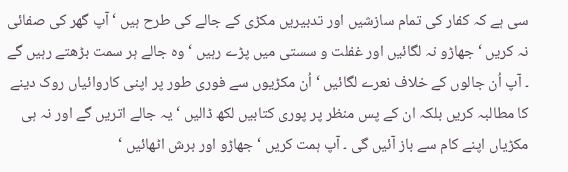سی ہے کہ کفار کی تمام سازشیں اور تدبیریں مکڑی کے جالے کی طرح ہیں ‘ آپ گھر کی صفائی نہ کریں ‘ جھاڑو نہ لگائیں اور غفلت و سستی میں پڑے رہیں ‘ وہ جالے ہر سمت بڑھتے رہیں گے ۔ آپ اُن جالوں کے خلاف نعرے لگائیں ‘ اُن مکڑیوں سے فوری طور پر اپنی کاروائیاں روک دینے کا مطالبہ کریں بلکہ ان کے پس منظر پر پوری کتابیں لکھ ڈالیں ‘ یہ جالے اتریں گے اور نہ ہی مکڑیاں اپنے کام سے باز آئیں گی ۔ آپ ہمت کریں ‘ جھاڑو اور برش اٹھائیں ‘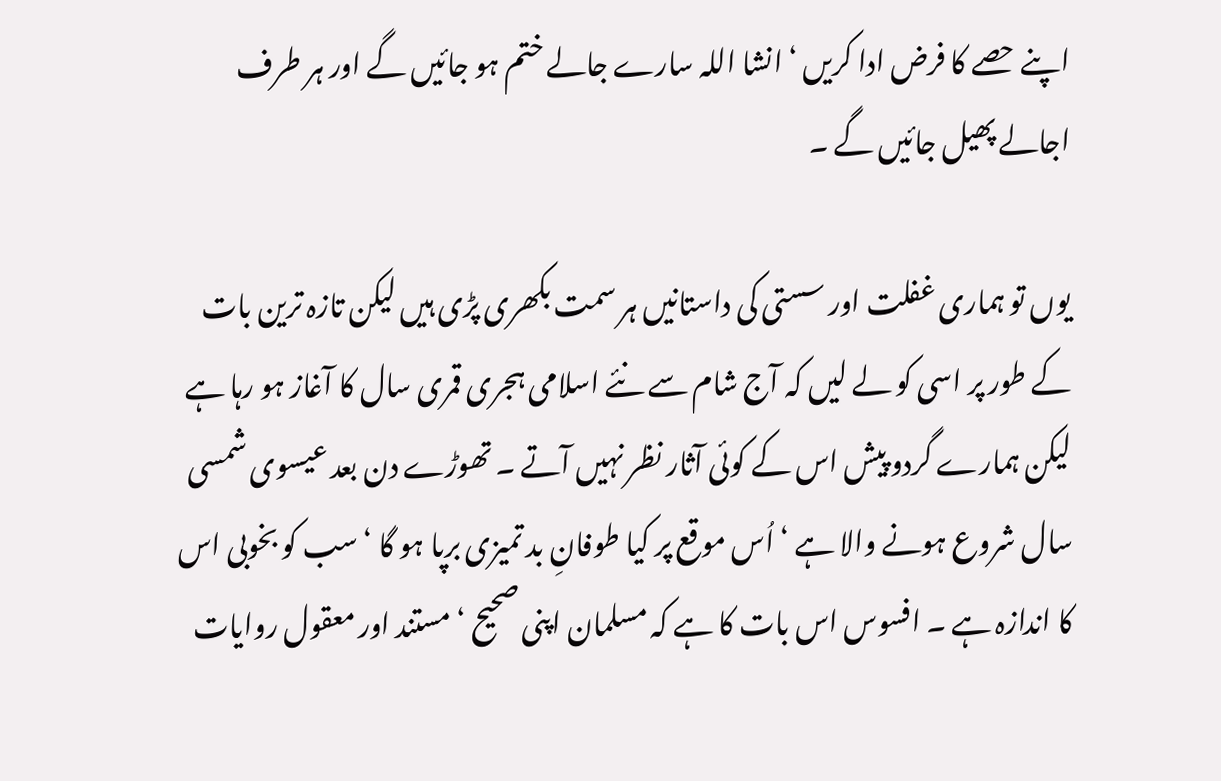اپنے حصے کا فرض ادا کریں ‘ انشا اللہ سارے جالے ختم ہو جائیں گے اور ہر طرف اجالے پھیل جائیں گے ۔

یوں تو ہماری غفلت اور سستی کی داستانیں ہر سمت بکھری پڑی ہیں لیکن تازہ ترین بات کے طور پر اسی کو لے لیں کہ آج شام سے نئے اسلامی ہجری قمری سال کا آغاز ہو رہا ہے لیکن ہمارے گردو پیش اس کے کوئی آثار نظر نہیں آتے ۔ تھوڑے دن بعد عیسوی شمسی سال شروع ہونے والا ہے ‘ اُس موقع پر کیا طوفانِ بد تمیزی برپا ہو گا ‘ سب کو بخوبی اس کا اندازہ ہے ۔ افسوس اس بات کا ہے کہ مسلمان اپنی صحیح ‘ مستند اور معقول روایات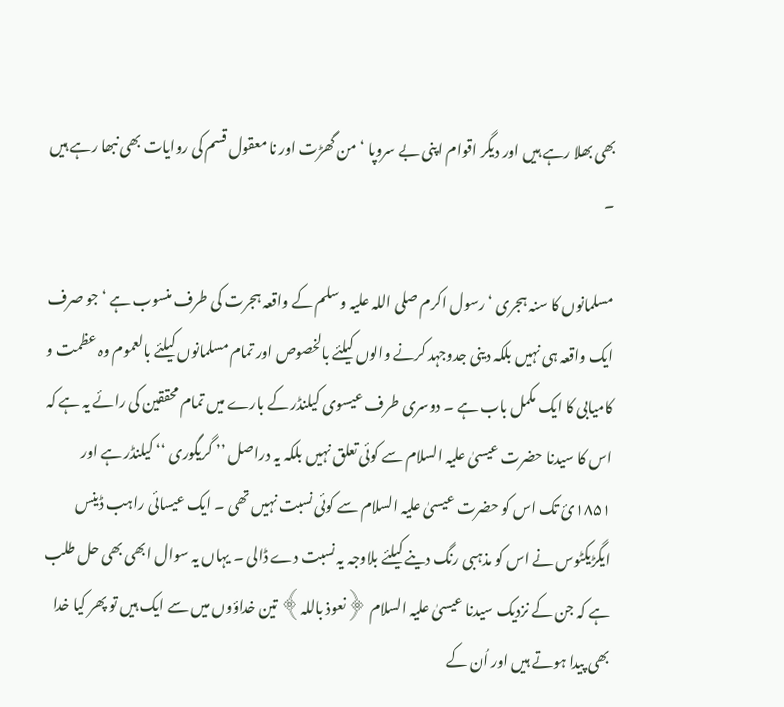بھی بھلا رہے ہیں اور دیگر اقوام اپنی بے سروپا ‘ من گھڑت اور نا معقول قسم کی روایات بھی نبھا رہے ہیں ۔

مسلمانوں کا سنہ ہجری ‘ رسول اکرم صلی اللہ علیہ وسلم کے واقعہ ہجرت کی طرف منسوب ہے ‘ جو صرف ایک واقعہ ہی نہیں بلکہ دینی جدوجہد کرنے والوں کیلئے بالخصوص اور تمام مسلمانوں کیلئے بالعموم وہ عظمت و کامیابی کا ایک مکمل باب ہے ۔ دوسری طرف عیسوی کیلنڈر کے بارے میں تمام محققین کی رائے یہ ہے کہ اس کا سیدنا حضرت عیسیٰ علیہ السلام سے کوئی تعلق نہیں بلکہ یہ دراصل ’’ گریگوری ‘‘ کیلنڈر ہے اور ۱۸۵۱ئ تک اس کو حضرت عیسیٰ علیہ السلام سے کوئی نسبت نہیں تھی ۔ ایک عیسائی راہب ڈینس ایگڑیکٹوس نے اس کو مذہبی رنگ دینے کیلئے بلاوجہ یہ نسبت دے ڈالی ۔ یہاں یہ سوال ابھی بھی حل طلب ہے کہ جن کے نزدیک سیدنا عیسیٰ علیہ السلام ﴿نعوذ باللہ﴾ تین خداؤوں میں سے ایک ہیں تو پھر کیا خدا بھی پیدا ہوتے ہیں اور اُن کے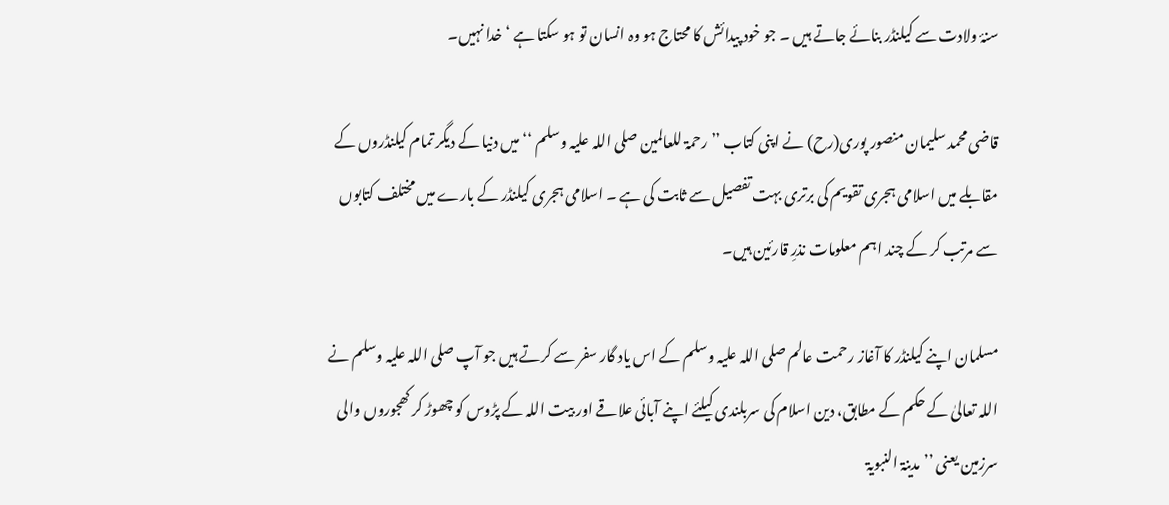سنۂ ولادت سے کیلنڈر بنائے جاتے ہیں ۔ جو خود پیدائش کا محتاج ہو وہ انسان تو ہو سکتا ہے ‘ خدا نہیں۔

قاضی محمد سلیمان منصور پوری(رح) نے اپنی کتاب ’’ رحمۃ للعالمین صلی اللہ علیہ وسلم ‘‘ میں دنیا کے دیگر تمام کیلنڈروں کے مقابلے میں اسلامی ہجری تقویم کی برتری بہت تفصیل سے ثابت کی ہے ۔ اسلامی ہجری کیلنڈر کے بارے میں مختلف کتابوں سے مرتب کر کے چند اہم معلومات نذرِ قارئین ہیں۔

مسلمان اپنے کیلنڈر کا آغاز رحمت عالم صلی اللہ علیہ وسلم کے اس یاد گار سفر سے کرتے ہیں جو آپ صلی اللہ علیہ وسلم نے اللہ تعالیٰ کے حکم کے مطابق، دین اسلام کی سربلندی کیلئے اپنے آبائی علاقے اور بیت اللہ کے پڑوس کو چھوڑ کر کھجوروں والی سرزمین یعنی ’’مدینۃ النبویۃ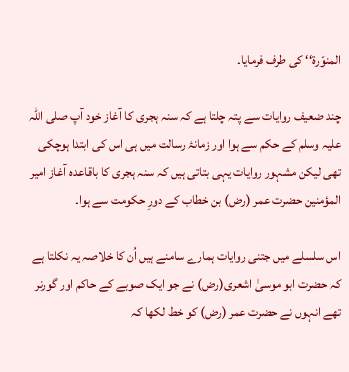المنوّرۃ‘‘ کی طرف فرمایا۔

چند ضعیف روایات سے پتہ چلتا ہے کہ سنہ ہجری کا آغاز خود آپ صلی اللہ علیہ وسلم کے حکم سے ہوا اور زمانۂ رسالت میں ہی اس کی ابتدا ہوچکی تھی لیکن مشہور روایات یہی بتاتی ہیں کہ سنہ ہجری کا باقاعدہ آغاز امیر المؤمنین حضرت عمر (رض) بن خطاب کے دورِ حکومت سے ہوا۔

اس سلسلے میں جتنی روایات ہمارے سامنے ہیں اُن کا خلاصہ یہ نکلتا ہے کہ حضرت ابو موسیٰ اشعری(رض) نے جو ایک صوبے کے حاکم اور گورنر تھے انہوں نے حضرت عمر (رض) کو خط لکھا کہ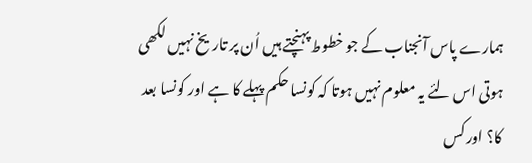ہمارے پاس آنجناب کے جو خطوط پہنچتے ہیں اُن پر تاریخ نہیں لکھی ہوتی اس لئے یہ معلوم نہیں ہوتا کہ کونسا حکم پہلے کا ہے اور کونسا بعد کا؟ اور کس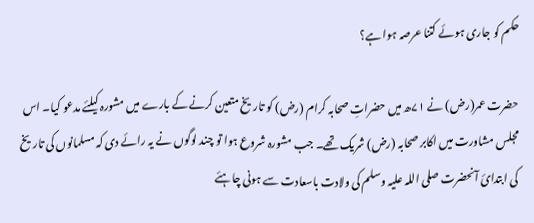حکم کو جاری ہوئے کتنا عرصہ ہوا ہے؟

حضرت عمر(رض) نے ۷۱ھ میں حضراتِ صحابہ کرام (رض) کو تاریخ متعین کرنے کے بارے میں مشورہ کیلئے مدعو کیا۔ اس مجلس مشاورت میں اکابر صحابہ (رض) شریک تھے۔ جب مشورہ شروع ہوا تو چند لوگوں نے یہ رائے دی کہ مسلمانوں کی تاریخ کی ابتدائ آنحضرت صلی اللہ علیہ وسلم کی ولادت باسعادت سے ہونی چاہئے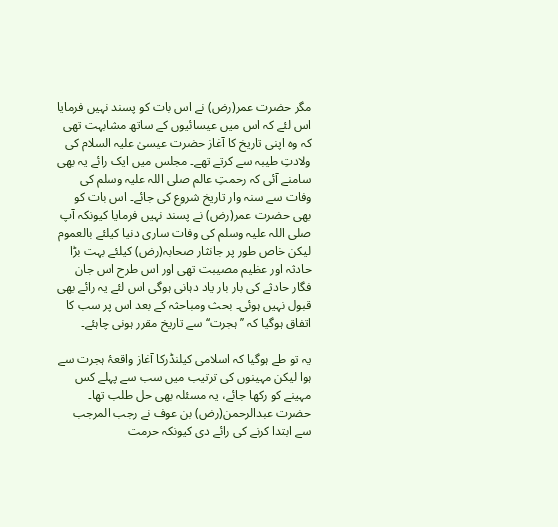مگر حضرت عمر(رض) نے اس بات کو پسند نہیں فرمایا اس لئے کہ اس میں عیسائیوں کے ساتھ مشابہت تھی کہ وہ اپنی تاریخ کا آغاز حضرت عیسیٰ علیہ السلام کی ولادتِ طیبہ سے کرتے تھے۔ مجلس میں ایک رائے یہ بھی سامنے آئی کہ رحمتِ عالم صلی اللہ علیہ وسلم کی وفات سے سنہ وار تاریخ شروع کی جائے۔ اس بات کو بھی حضرت عمر(رض) نے پسند نہیں فرمایا کیونکہ آپ صلی اللہ علیہ وسلم کی وفات ساری دنیا کیلئے بالعموم لیکن خاص طور پر جانثار صحابہ(رض) کیلئے بہت بڑا حادثہ اور عظیم مصیبت تھی اور اس طرح اس جان فگار حادثے کی بار بار یاد دہانی ہوگی اس لئے یہ رائے بھی قبول نہیں ہوئی۔ بحث ومباحثہ کے بعد اس پر سب کا اتفاق ہوگیا کہ ’’ہجرت‘‘ سے تاریخ مقرر ہونی چاہئے۔

یہ تو طے ہوگیا کہ اسلامی کیلنڈرکا آغاز واقعۂ ہجرت سے ہوا لیکن مہینوں کی ترتیب میں سب سے پہلے کس مہینے کو رکھا جائے، یہ مسئلہ بھی حل طلب تھا۔ حضرت عبدالرحمن(رض) بن عوف نے رجب المرجب سے ابتدا کرنے کی رائے دی کیونکہ حرمت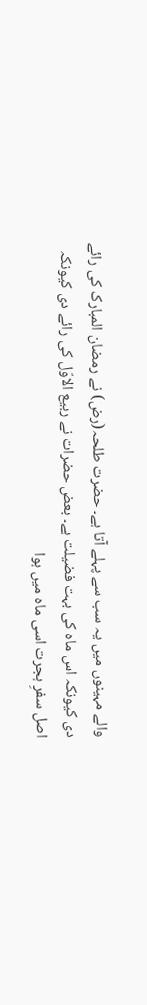والے مہینوں میں یہ سب سے پہلے آتا ہے۔ حضرت طلحہ(رض) نے رمضان المبارک کی رائے دی کیونکہ اس ماہ کی بہت فضیلت ہے۔ بعض حضرات نے ربیع الاوّل کی رائے دی کیونکہ اصل سفرِ ہجرت اسی ماہ میں ہوا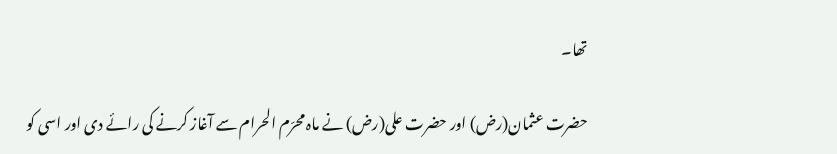تھا۔

حضرت عثمان(رض) اور حضرت علی(رض) نے ماہ محرّم الحرام سے آغاز کرنے کی رائے دی اور اسی کو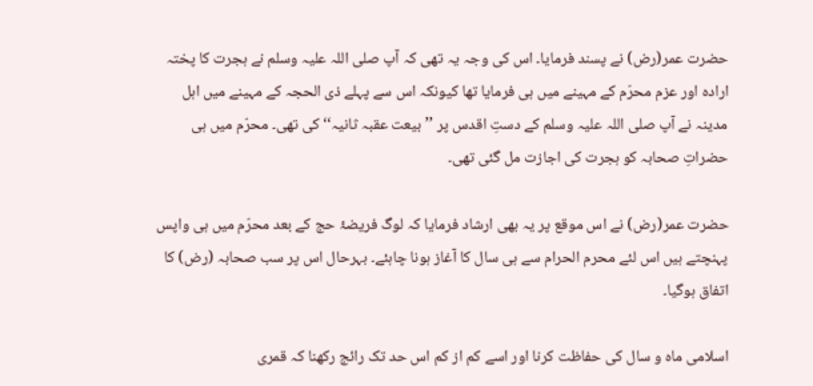حضرت عمر(رض) نے پسند فرمایا۔ اس کی وجہ یہ تھی کہ آپ صلی اللہ علیہ وسلم نے ہجرت کا پختہ ارادہ اور عزم محرّم کے مہینے میں ہی فرمایا تھا کیونکہ اس سے پہلے ذی الحجہ کے مہینے میں اہل مدینہ نے آپ صلی اللہ علیہ وسلم کے دستِ اقدس پر ’’بیعت عقبہ ثانیہ‘‘ کی تھی۔ محرّم میں ہی حضراتِ صحابہ کو ہجرت کی اجازت مل گئی تھی۔

حضرت عمر(رض) نے اس موقع پر یہ بھی ارشاد فرمایا کہ لوگ فریضۂ حج کے بعد محرّم میں ہی واپس پہنچتے ہیں اس لئے محرم الحرام سے ہی سال کا آغاز ہونا چاہئے۔ بہرحال اس پر سب صحابہ (رض) کا اتفاق ہوگیا۔

اسلامی ماہ و سال کی حفاظت کرنا اور اسے کم از کم اس حد تک رائج رکھنا کہ قمری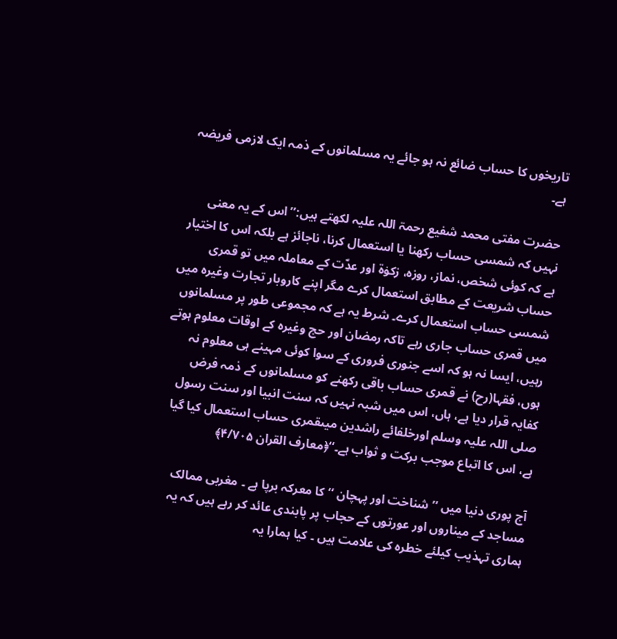تاریخوں کا حساب ضائع نہ ہو جائے یہ مسلمانوں کے ذمہ ایک لازمی فریضہ ہے۔

حضرت مفتی محمد شفیع رحمۃ اللہ علیہ لکھتے ہیں:’’اس کے یہ معنی نہیں کہ شمسی حساب رکھنا یا استعمال کرنا، ناجائز ہے بلکہ اس کا اختیار ہے کہ کوئی شخص، نماز، روزہ، زکوٰۃ اور عدّت کے معاملہ میں تو قمری حساب شریعت کے مطابق استعمال کرے مگر اپنے کاروبار تجارت وغیرہ میں شمسی حساب استعمال کرے۔ شرط یہ ہے کہ مجموعی طور پر مسلمانوں میں قمری حساب جاری رہے تاکہ رمضان اور حج وغیرہ کے اوقات معلوم ہوتے رہیں، ایسا نہ ہو کہ اسے جنوری فروری کے سوا کوئی مہینے ہی معلوم نہ ہوں، فقہا(رح) نے قمری حساب باقی رکھنے کو مسلمانوں کے ذمہ فرض کفایہ قرار دیا ہے، ہاں، اس میں شبہ نہیں کہ سنت انبیا اور سنت رسول صلی اللہ علیہ وسلم اورخلفائے راشدین میںقمری حساب استعمال کیا گیا ہے، اس کا اتباع موجب برکت و ثواب ہے۔‘‘﴿معارف القران ۴/۷۰۵﴾

آج پوری دنیا میں ’’ شناخت اور پہچان ‘‘ کا معرکہ برپا ہے ۔ مغربی ممالک مساجد کے میناروں اور عورتوں کے حجاب پر پابندی عائد کر رہے ہیں کہ یہ ہماری تہذیب کیلئے خطرہ کی علامت ہیں ۔ کیا ہمارا یہ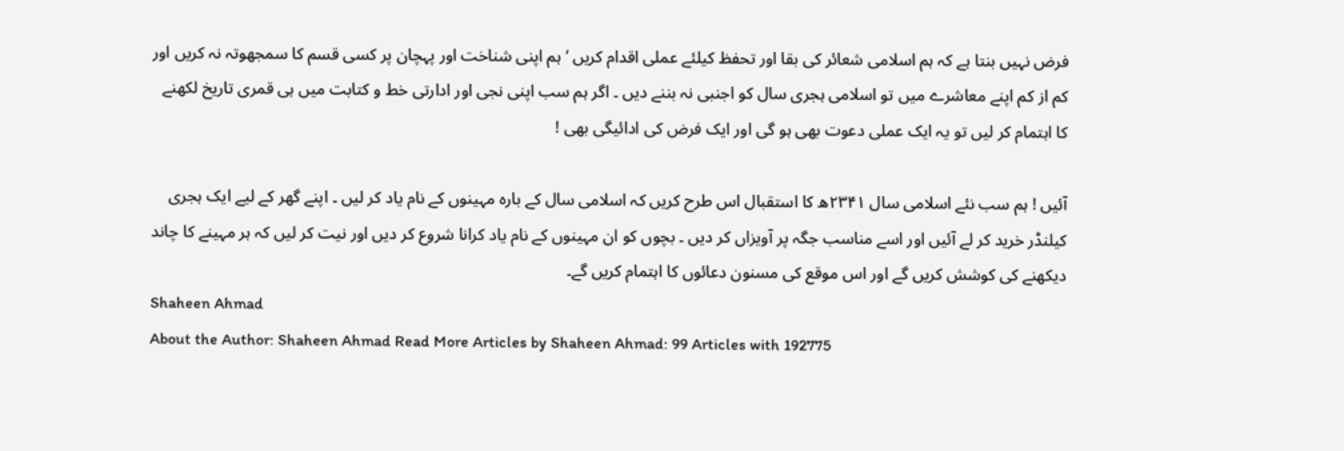فرض نہیں بنتا ہے کہ ہم اسلامی شعائر کی بقا اور تحفظ کیلئے عملی اقدام کریں ‘ ہم اپنی شناخت اور پہچان پر کسی قسم کا سمجھوتہ نہ کریں اور کم از کم اپنے معاشرے میں تو اسلامی ہجری سال کو اجنبی نہ بننے دیں ۔ اگر ہم سب اپنی نجی اور ادارتی خط و کتابت میں ہی قمری تاریخ لکھنے کا اہتمام کر لیں تو یہ ایک عملی دعوت بھی ہو گی اور ایک فرض کی ادائیگی بھی !

آئیں ! ہم سب نئے اسلامی سال ۲۳۴۱ھ کا استقبال اس طرح کریں کہ اسلامی سال کے بارہ مہینوں کے نام یاد کر لیں ۔ اپنے گھر کے لیے ایک ہجری کیلنڈر خرید کر لے آئیں اور اسے مناسب جگہ پر آویزاں کر دیں ۔ بچوں کو ان مہینوں کے نام یاد کرانا شروع کر دیں اور نیت کر لیں کہ ہر مہینے کا چاند دیکھنے کی کوشش کریں گے اور اس موقع کی مسنون دعائوں کا اہتمام کریں گے۔
Shaheen Ahmad
About the Author: Shaheen Ahmad Read More Articles by Shaheen Ahmad: 99 Articles with 192775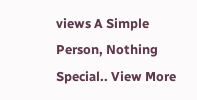views A Simple Person, Nothing Special.. View More